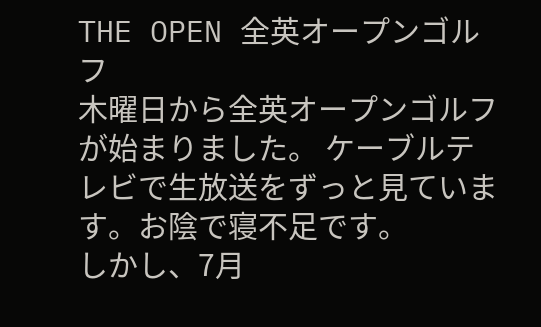THE OPEN 全英オープンゴルフ
木曜日から全英オープンゴルフが始まりました。 ケーブルテレビで生放送をずっと見ています。お陰で寝不足です。
しかし、7月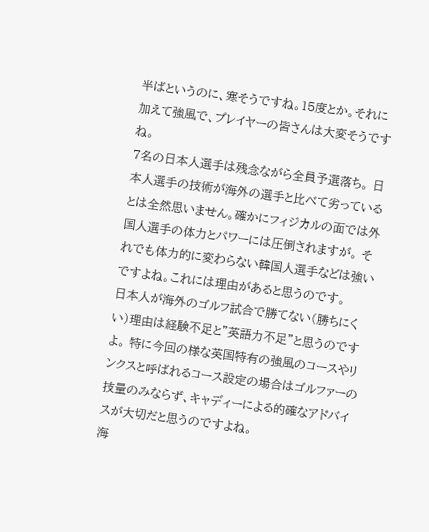半ばというのに、寒そうですね。15度とか。それに加えて強風で、プレイヤーの皆さんは大変そうですね。
7名の日本人選手は残念ながら全員予選落ち。 日本人選手の技術が海外の選手と比べて劣っているとは全然思いません。確かにフィジカルの面では外国人選手の体力とパワーには圧倒されますが。 それでも体力的に変わらない韓国人選手などは強いですよね。これには理由があると思うのです。
日本人が海外のゴルフ試合で勝てない(勝ちにくい)理由は経験不足と”英語力不足”と思うのですよ。 特に今回の様な英国特有の強風のコースやリンクスと呼ばれるコース設定の場合はゴルファーの技量のみならず、キャディーによる的確なアドバイスが大切だと思うのですよね。
海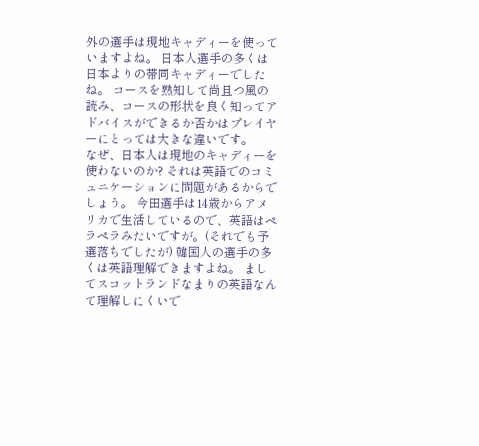外の選手は現地キャディーを使っていますよね。 日本人選手の多くは日本よりの帯同キャディーでしたね。 コースを熟知して尚且つ風の読み、コースの形状を良く知ってアドバイスができるか否かはプレイヤーにとっては大きな違いです。
なぜ、日本人は現地のキャディーを使わないのか? それは英語でのコミュニケーションに問題があるからでしょう。 今田選手は14歳からアメリカで生活しているので、英語はペラペラみたいですが。(それでも予選落ちでしたが) 韓国人の選手の多くは英語理解できますよね。 ましてスコットランドなまりの英語なんて理解しにくいで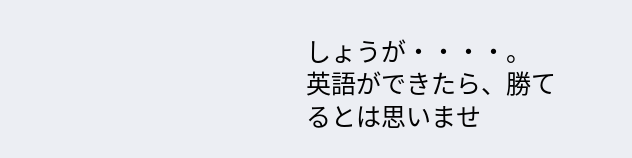しょうが・・・・。
英語ができたら、勝てるとは思いませ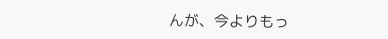んが、今よりもっ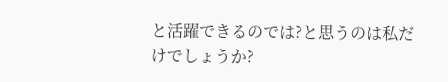と活躍できるのでは?と思うのは私だけでしょうか?